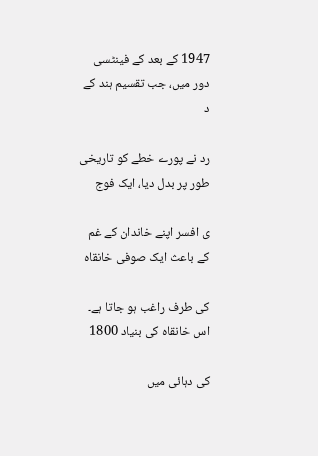1947 کے بعد کے فینٹسی دور میں، جب تقسیم ہند کے د

رد نے پورے خطے کو تاریخی طور پر بدل دیا، ایک فوج

ی افسر اپنے خاندان کے غم کے باعث ایک صوفی خانقاہ

کی طرف راغب ہو جاتا ہے۔ اس خانقاہ کی بنیاد 1800

کی دہائی میں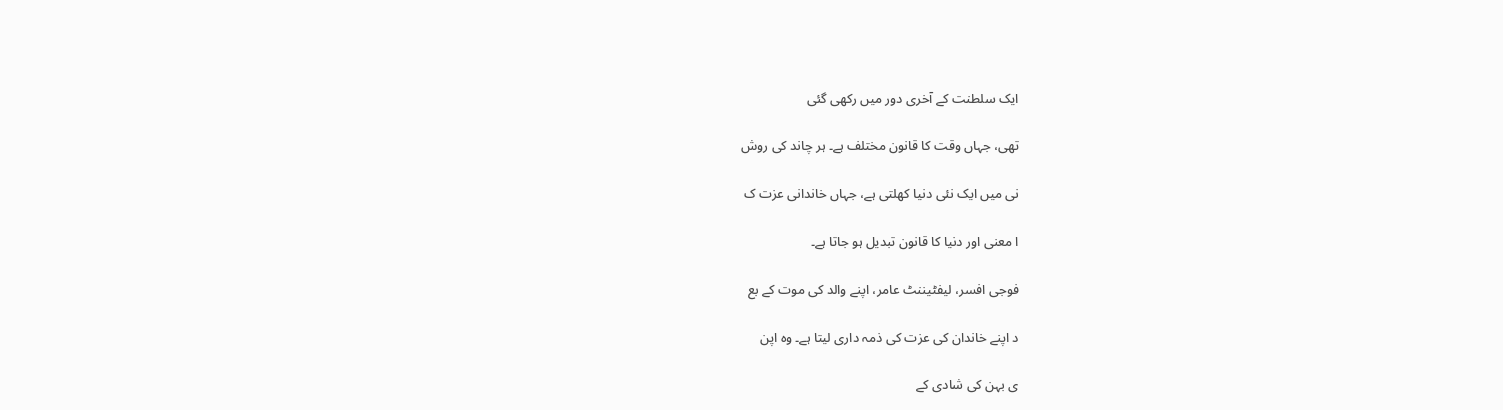ایک سلطنت کے آخری دور میں رکھی گئی

تھی، جہاں وقت کا قانون مختلف ہے۔ ہر چاند کی روش

نی میں ایک نئی دنیا کھلتی ہے، جہاں خاندانی عزت ک

ا معنی اور دنیا کا قانون تبدیل ہو جاتا ہے۔

فوجی افسر، لیفٹیننٹ عامر، اپنے والد کی موت کے بع

د اپنے خاندان کی عزت کی ذمہ داری لیتا ہے۔ وہ اپن

ی بہن کی شادی کے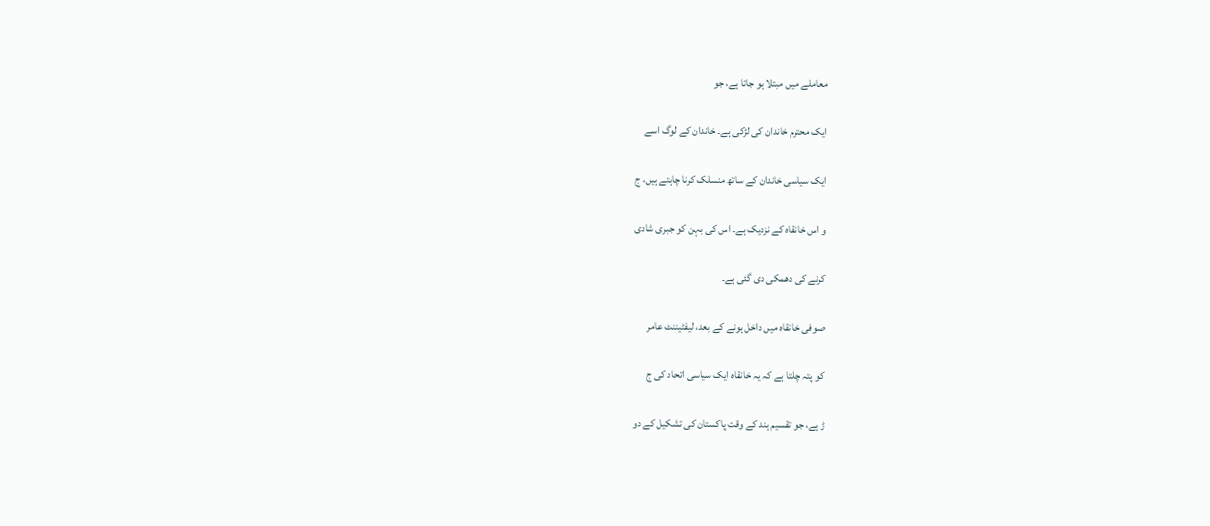معاملے میں مبتلا ہو جاتا ہے، جو

ایک محترم خاندان کی لڑکی ہے۔ خاندان کے لوگ اسے

ایک سیاسی خاندان کے ساتھ منسلک کرنا چاہتے ہیں، ج

و اس خانقاہ کے نزدیک ہے۔ اس کی بہن کو جبری شادی

کرنے کی دھمکی دی گئی ہے۔

صوفی خانقاہ میں داخل ہونے کے بعد، لیفٹیننٹ عامر

کو پتہ چلتا ہے کہ یہ خانقاہ ایک سیاسی اتحاد کی ج

ڑ ہے، جو تقسیم ہند کے وقت پاکستان کی تشکیل کے دو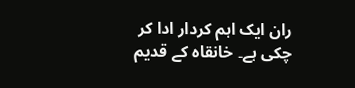ران ایک اہم کردار ادا کر چکی ہے۔ خانقاہ کے قدیم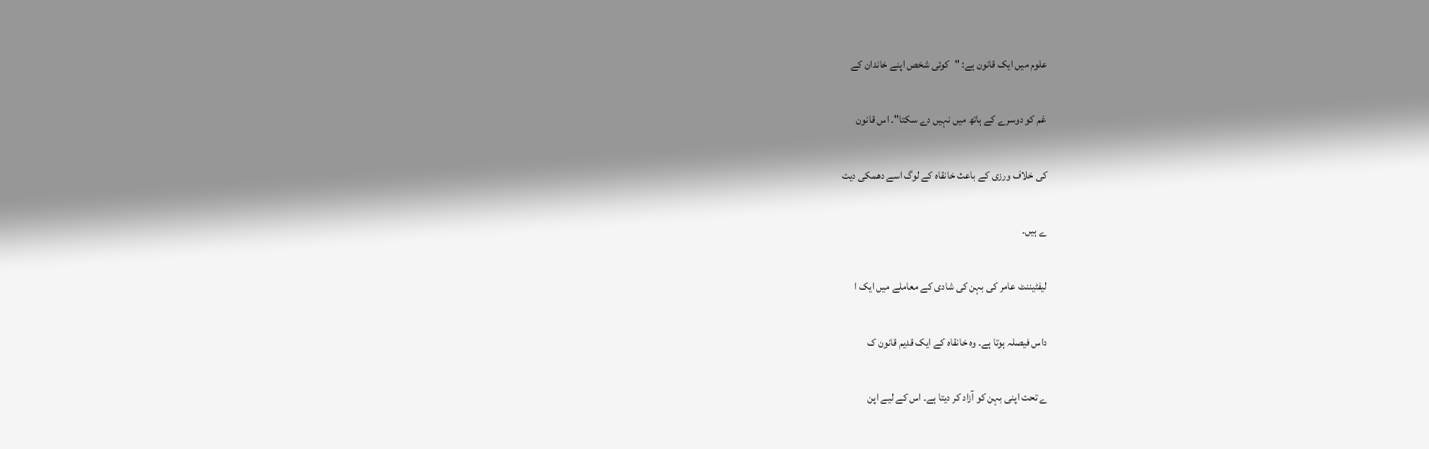علوم میں ایک قانون ہے: "کوئی شخص اپنے خاندان کے

غم کو دوسرے کے ہاتھ میں نہیں دے سکتا"۔ اس قانون

کی خلاف ورزی کے باعث خانقاہ کے لوگ اسے دھمکی دیت

ے ہیں۔

لیفٹیننٹ عامر کی بہن کی شادی کے معاملے میں ایک ا

داس فیصلہ ہوتا ہے۔ وہ خانقاہ کے ایک قدیم قانون ک

ے تحت اپنی بہن کو آزاد کر دیتا ہے۔ اس کے لیے اپن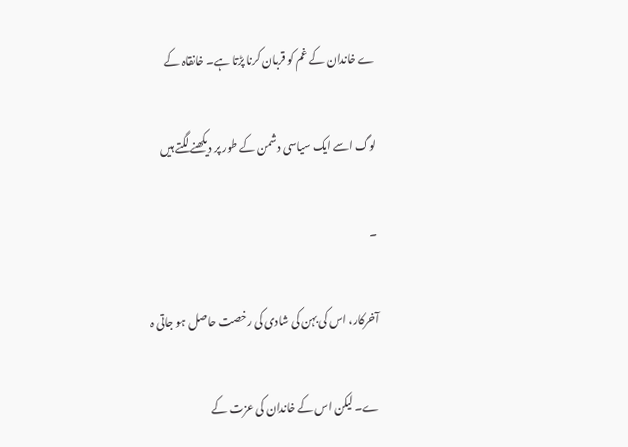ے خاندان کے غم کو قربان کرنا پڑتا ہے۔ خانقاہ کے

لوگ اسے ایک سیاسی دشمن کے طور پر دیکھنے لگتے ہیں

۔

آخرکار، اس کی بہن کی شادی کی رخصت حاصل ہو جاتی ہ

ے۔ لیکن اس کے خاندان کی عزت کے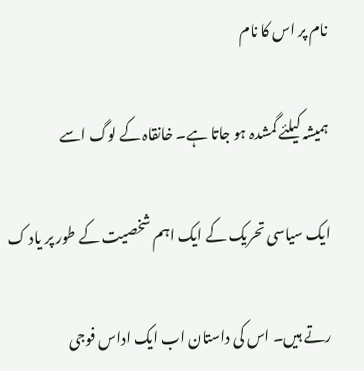نام پر اس کا نام

ہمیشہ کیلئے گمشدہ ہو جاتا ہے۔ خانقاہ کے لوگ اسے

ایک سیاسی تحریک کے ایک اہم شخصیت کے طور پر یاد ک

رتے ہیں۔ اس کی داستان اب ایک اداس فوجی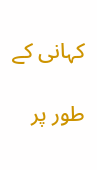کہانی کے

طور پر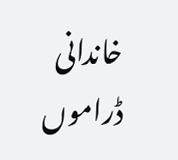خاندانی ڈراموں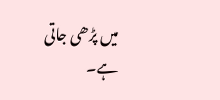میں پڑھی جاتی ہے۔